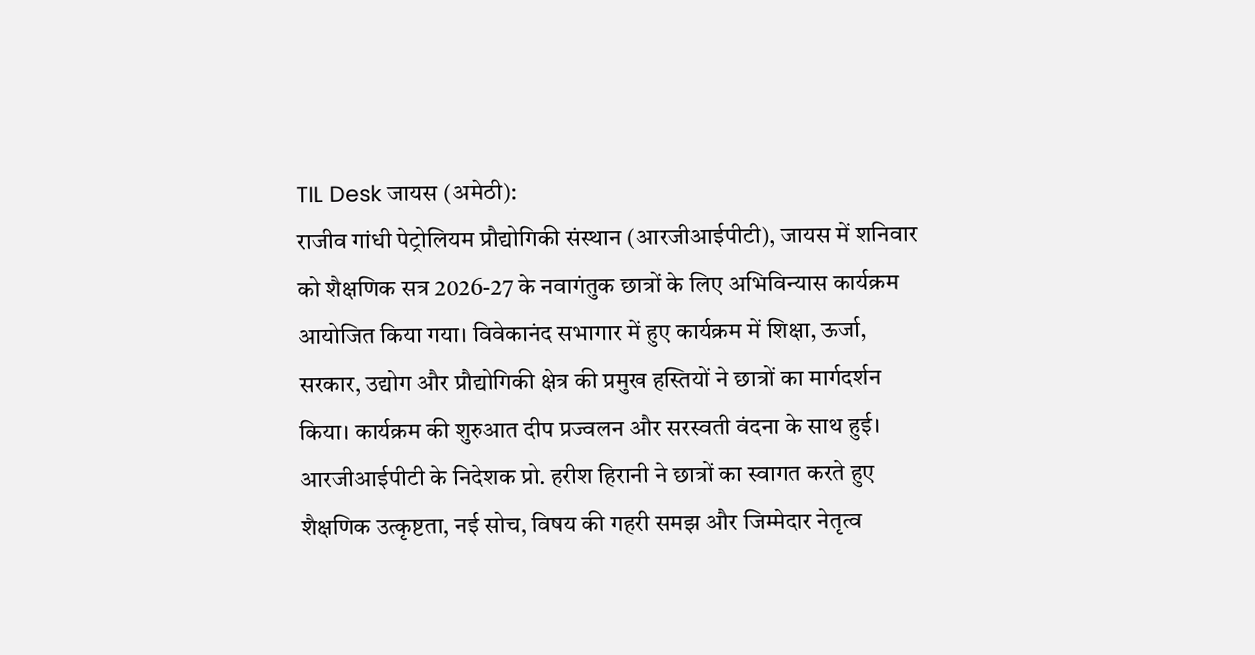TIL Desk जायस (अमेठी):
राजीव गांधी पेट्रोलियम प्रौद्योगिकी संस्थान (आरजीआईपीटी), जायस में शनिवार को शैक्षणिक सत्र 2026-27 के नवागंतुक छात्रों के लिए अभिविन्यास कार्यक्रम आयोजित किया गया। विवेकानंद सभागार में हुए कार्यक्रम में शिक्षा, ऊर्जा, सरकार, उद्योग और प्रौद्योगिकी क्षेत्र की प्रमुख हस्तियों ने छात्रों का मार्गदर्शन किया। कार्यक्रम की शुरुआत दीप प्रज्वलन और सरस्वती वंदना के साथ हुई।
आरजीआईपीटी के निदेशक प्रो. हरीश हिरानी ने छात्रों का स्वागत करते हुए शैक्षणिक उत्कृष्टता, नई सोच, विषय की गहरी समझ और जिम्मेदार नेतृत्व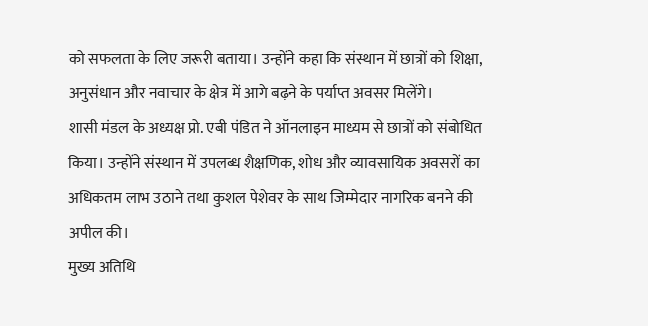को सफलता के लिए जरूरी बताया। उन्होंने कहा कि संस्थान में छात्रों को शिक्षा, अनुसंधान और नवाचार के क्षेत्र में आगे बढ़ने के पर्याप्त अवसर मिलेंगे।
शासी मंडल के अध्यक्ष प्रो. एबी पंडित ने ऑनलाइन माध्यम से छात्रों को संबोधित किया। उन्होंने संस्थान में उपलब्ध शैक्षणिक, शोध और व्यावसायिक अवसरों का अधिकतम लाभ उठाने तथा कुशल पेशेवर के साथ जिम्मेदार नागरिक बनने की अपील की।
मुख्य अतिथि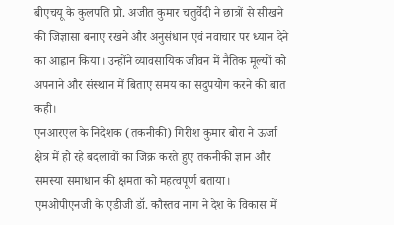बीएचयू के कुलपति प्रो. अजीत कुमार चतुर्वेदी ने छात्रों से सीखने की जिज्ञासा बनाए रखने और अनुसंधान एवं नवाचार पर ध्यान देने का आह्वान किया। उन्होंने व्यावसायिक जीवन में नैतिक मूल्यों को अपनाने और संस्थान में बिताए समय का सदुपयोग करने की बात कही।
एनआरएल के निदेशक (तकनीकी) गिरीश कुमार बोरा ने ऊर्जा क्षेत्र में हो रहे बदलावों का जिक्र करते हुए तकनीकी ज्ञान और समस्या समाधान की क्षमता को महत्वपूर्ण बताया। एमओपीएनजी के एडीजी डॉ. कौस्तव नाग ने देश के विकास में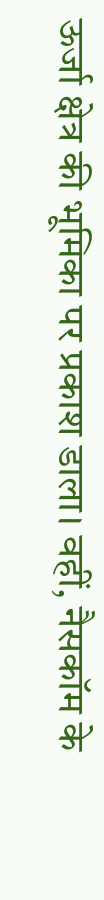ऊर्जा क्षेत्र की भूमिका पर प्रकाश डाला। वहीं, नैसकॉम के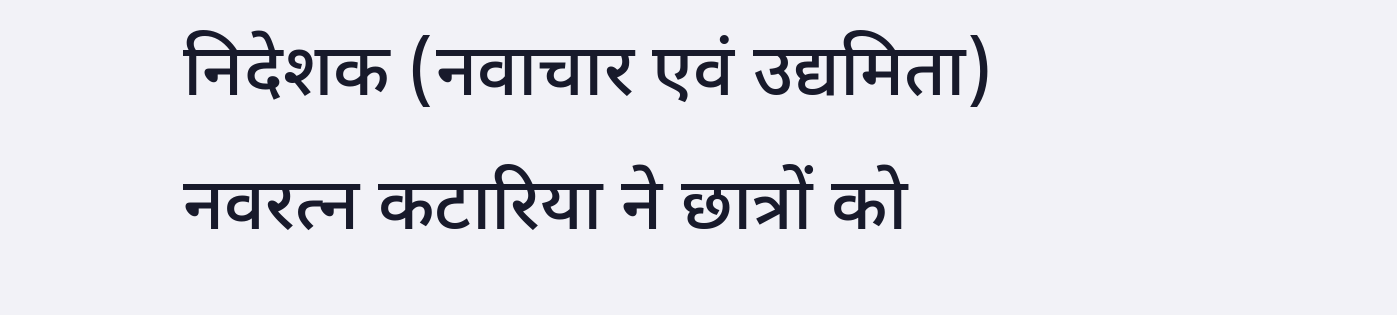निदेशक (नवाचार एवं उद्यमिता) नवरत्न कटारिया ने छात्रों को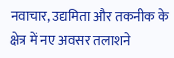नवाचार, उद्यमिता और तकनीक के क्षेत्र में नए अवसर तलाशने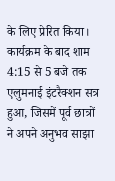के लिए प्रेरित किया।
कार्यक्रम के बाद शाम 4:15 से 5 बजे तक एलुमनाई इंटरैक्शन सत्र हुआ, जिसमें पूर्व छात्रों ने अपने अनुभव साझा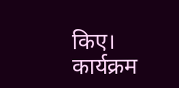किए। कार्यक्रम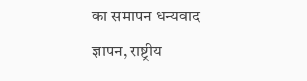का समापन धन्यवाद ज्ञापन, राष्ट्रीय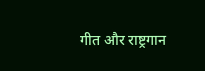गीत और राष्ट्रगान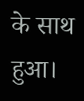के साथ हुआ।